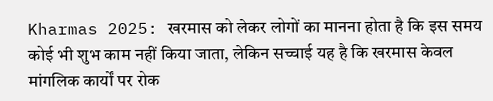Kharmas 2025: खरमास को लेकर लोगों का मानना होता है कि इस समय कोई भी शुभ काम नहीं किया जाता, लेकिन सच्चाई यह है कि खरमास केवल मांगलिक कार्यों पर रोक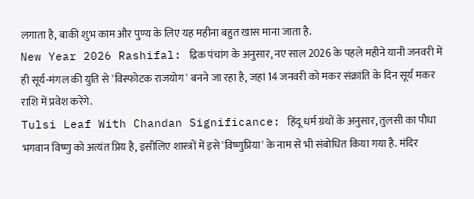लगाता है, बाकी शुभ काम और पुण्य के लिए यह महीना बहुत खास माना जाता है.
New Year 2026 Rashifal: द्रिक पंचांग के अनुसार, नए साल 2026 के पहले महीने यानी जनवरी में ही सूर्य-मंगल की युति से 'विस्फोटक राजयोग' बनने जा रहा है, जहां 14 जनवरी को मकर संक्रांति के दिन सूर्य मकर राशि में प्रवेश करेंगे.
Tulsi Leaf With Chandan Significance: हिंदू धर्म ग्रंथों के अनुसार, तुलसी का पौधा भगवान विष्णु को अत्यंत प्रिय है, इसीलिए शास्त्रों में इसे 'विष्णुप्रिया' के नाम से भी संबोधित किया गया है. मंदिर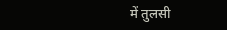में तुलसी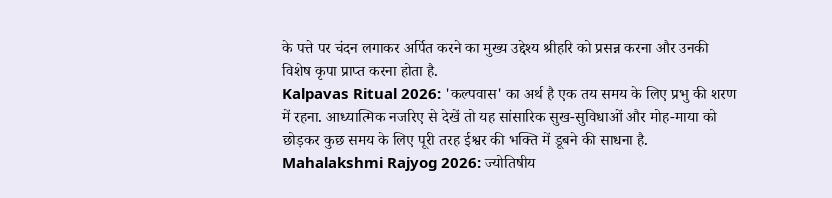के पत्ते पर चंदन लगाकर अर्पित करने का मुख्य उद्देश्य श्रीहरि को प्रसन्न करना और उनकी विशेष कृपा प्राप्त करना होता है.
Kalpavas Ritual 2026: 'कल्पवास' का अर्थ है एक तय समय के लिए प्रभु की शरण में रहना. आध्यात्मिक नजरिए से देखें तो यह सांसारिक सुख-सुविधाओं और मोह-माया को छोड़कर कुछ समय के लिए पूरी तरह ईश्वर की भक्ति में डूबने की साधना है.
Mahalakshmi Rajyog 2026: ज्योतिषीय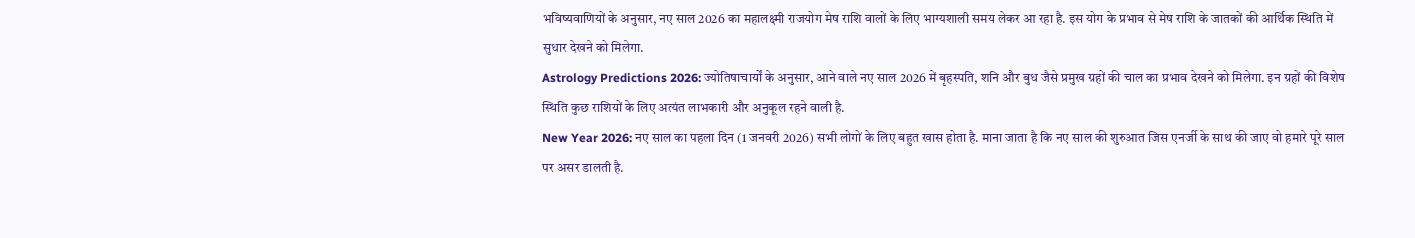भविष्यवाणियों के अनुसार, नए साल 2026 का महालक्ष्मी राजयोग मेष राशि वालों के लिए भाग्यशाली समय लेकर आ रहा है. इस योग के प्रभाव से मेष राशि के जातकों की आर्थिक स्थिति में सुधार देखने को मिलेगा.
Astrology Predictions 2026: ज्योतिषाचार्यों के अनुसार, आने वाले नए साल 2026 में बृहस्पति, शनि और बुध जैसे प्रमुख ग्रहों की चाल का प्रभाव देखने को मिलेगा. इन ग्रहों की विशेष स्थिति कुछ राशियों के लिए अत्यंत लाभकारी और अनुकूल रहने वाली है.
New Year 2026: नए साल का पहला दिन (1 जनवरी 2026) सभी लोगों के लिए बहुत खास होता है. माना जाता है कि नए साल की शुरुआत जिस एनर्जी के साथ की जाए वो हमारे पूरे साल पर असर डालती है.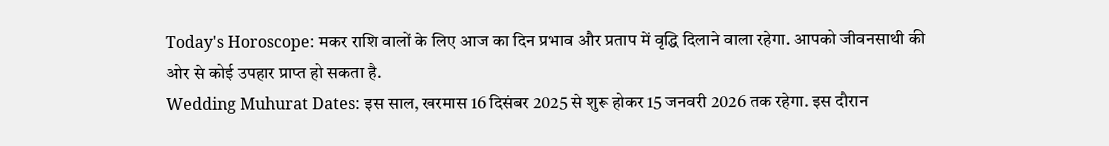Today's Horoscope: मकर राशि वालों के लिए आज का दिन प्रभाव और प्रताप में वृद्धि दिलाने वाला रहेगा. आपको जीवनसाथी की ओर से कोई उपहार प्राप्त हो सकता है.
Wedding Muhurat Dates: इस साल, खरमास 16 दिसंबर 2025 से शुरू होकर 15 जनवरी 2026 तक रहेगा. इस दौरान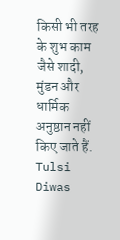किसी भी तरह के शुभ काम जैसे शादी, मुंडन और धार्मिक अनुष्ठान नहीं किए जाते हैं.
Tulsi Diwas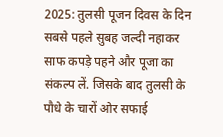2025: तुलसी पूजन दिवस के दिन सबसे पहले सुबह जल्दी नहाकर साफ कपड़े पहने और पूजा का संकल्प लें. जिसके बाद तुलसी के पौधे के चारों ओर सफाई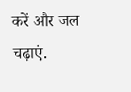करें और जल चढ़ाएं.